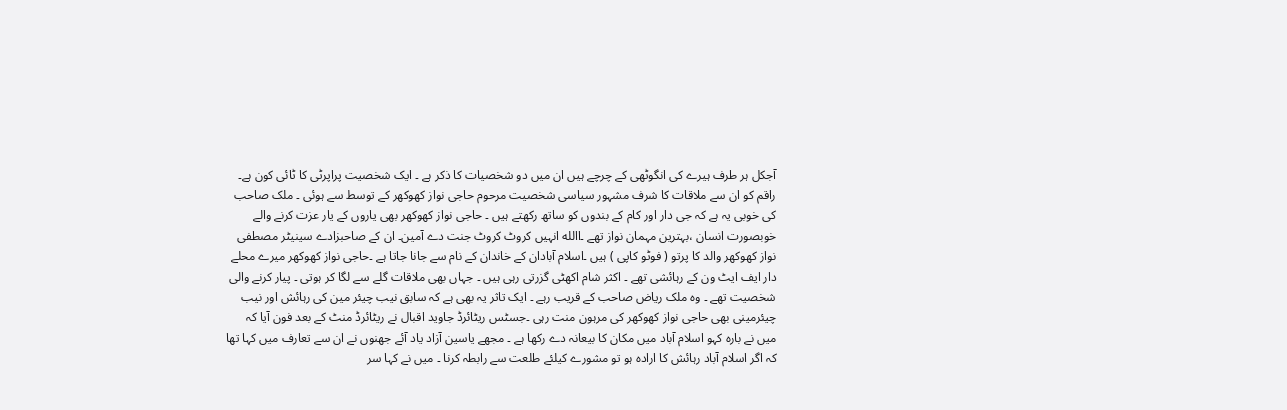آجکل ہر طرف ہیرے کی انگوٹھی کے چرچے ہیں ان میں دو شخصیات کا ذکر ہے ۔ ایک شخصیت پراپرٹی کا ٹائی کون ہے۔ راقم کو ان سے ملاقات کا شرف مشہور سیاسی شخصیت مرحوم حاجی نواز کھوکھر کے توسط سے ہوئی ۔ ملک صاحب کی خوبی یہ ہے کہ جی دار اور کام کے بندوں کو ساتھ رکھتے ہیں ۔ حاجی نواز کھوکھر بھی یاروں کے یار عزت کرنے والے خوبصورت انسان ،بہترین مہمان نواز تھے ۔االله انہیں کروٹ کروٹ جنت دے آمین۔ ان کے صاحبزادے سینیٹر مصطفی نواز کھوکھر والد کا پرتو ( فوٹو کاپی ) ہیں ۔اسلام آبادان کے خاندان کے نام سے جانا جاتا ہے ۔حاجی نواز کھوکھر میرے محلے دار ایف ایٹ ون کے رہائشی تھے ۔ اکثر شام اکھٹی گزرتی رہی ہیں ۔ جہاں بھی ملاقات گلے سے لگا کر ہوتی ۔ پیار کرنے والی شخصیت تھے ۔ وہ ملک ریاض صاحب کے قریب رہے ۔ ایک تاثر یہ بھی ہے کہ سابق نیب چیئر مین کی رہائش اور نیب چیئرمینی بھی حاجی نواز کھوکھر کی مرہون منت رہی ۔جسٹس ریٹائرڈ جاوید اقبال نے ریٹائرڈ منٹ کے بعد فون آیا کہ میں نے بارہ کہو اسلام آباد میں مکان کا بیعانہ دے رکھا ہے ۔ مجھے یاسین آزاد یاد آئے جھنوں نے ان سے تعارف میں کہا تھا کہ اگر اسلام آباد رہائش کا ارادہ ہو تو مشورے کیلئے طلعت سے رابطہ کرنا ۔ میں نے کہا سر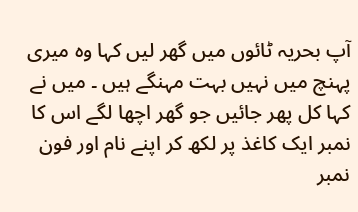آپ بحریہ ٹائوں میں گھر لیں کہا وہ میری پہنچ میں نہیں بہت مہنگے ہیں ۔ میں نے کہا کل پھر جائیں جو گھر اچھا لگے اس کا نمبر ایک کاغذ پر لکھ کر اپنے نام اور فون نمبر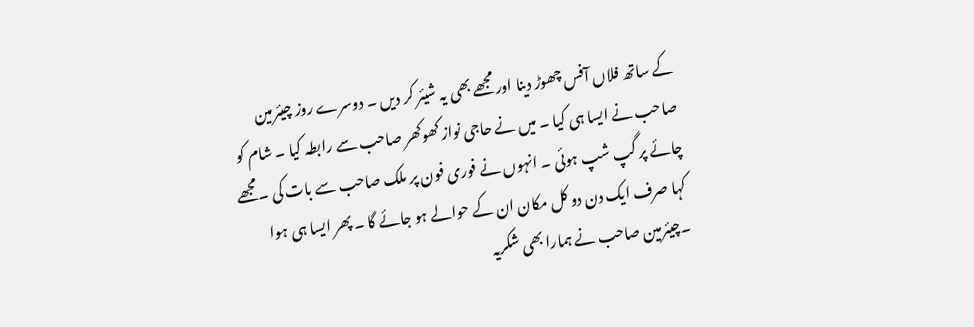کے ساتھ فلاں آفس چھوڑ دینا اور مجھے بھی یہ شیئر کر دیں ۔ دوسرے روز چیئرمین صاحب نے ایسا ہی کیا ۔ میں نے حاجی نواز کھوکھر صاحب سے رابطہ کیا ۔ شام کو چائے پر گپ شپ ہوئی ۔ انہوں نے فوری فون پر ملک صاحب سے بات کی ۔مجھے کہا صرف ایک دن دو کل مکان ان کے حوالے ہو جائے گا ۔ پھر ایسا ہی ہوا ۔چیئرمین صاحب نے ہمارا بھی شکریہ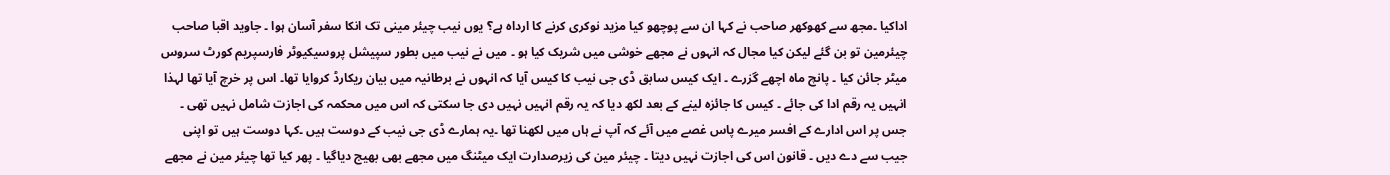اداکیا ۔مجھ سے کھوکھر صاحب نے کہا ان سے پوچھو کیا مزید نوکری کرنے کا ارداہ ہے؟ یوں نیب چیئر مینی تک انکا سفر آسان ہوا ۔ جاوید اقبا صاحب چیئرمین تو بن گئے لیکن کیا مجال کہ انہوں نے مجھے خوشی میں شریک کیا ہو ۔ میں نے نیب میں بطور سپیشل پروسیکیوٹر فارسپریم کورٹ سروس میٹر جائن کیا ۔ پانچ ماہ اچھے گزرے ۔ ایک کیس سابق ڈی جی نیب کا کیس آیا کہ انہوں نے برطانیہ میں بیان ریکارڈ کروایا تھا۔ اس پر خرچ آیا تھا لہذا انہیں یہ رقم ادا کی جائے ۔ کیس کا جائزہ لینے کے بعد لکھ دیا کہ یہ رقم انہیں نہیں دی جا سکتی کہ اس میں محکمہ کی اجازت شامل نہیں تھی ۔ جس پر اس ادارے کے افسر میرے پاس غصے میں آئے کہ آپ نے ہاں میں لکھنا تھا ۔یہ ہمارے ڈی جی نیب کے دوست ہیں ۔کہا دوست ہیں تو اپنی جیب سے دے دیں ۔ قانون اس کی اجازت نہیں دیتا ۔ چیئر مین کی زیرصدارت ایک میٹنگ میں مجھے بھی بھیج دیاگیا ۔ پھر کیا تھا چیئر مین نے مجھے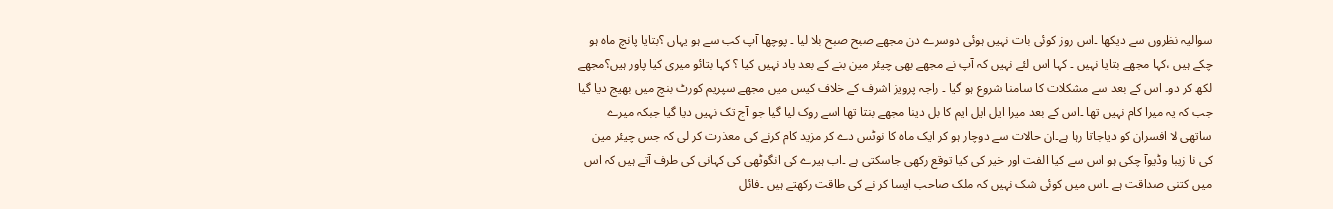سوالیہ نظروں سے دیکھا ۔اس روز کوئی بات نہیں ہوئی دوسرے دن مجھے صبح صبح بلا لیا ۔ پوچھا آپ کب سے ہو یہاں ؟بتایا پانچ ماہ ہو چکے ہیں ،کہا مجھے بتایا نہیں ۔ کہا اس لئے نہیں کہ آپ نے مجھے بھی چیئر مین بنے کے بعد یاد نہیں کیا ؟ کہا بتائو میری کیا پاور ہیں؟مجھے لکھ کر دو۔ اس کے بعد سے مشکلات کا سامنا شروع ہو گیا ۔ راجہ پرویز اشرف کے خلاف کیس میں مجھے سپریم کورٹ بنچ میں بھیج دیا گیا جب کہ یہ میرا کام نہیں تھا ۔اس کے بعد میرا ایل ایل ایم کا بل دینا مجھے بنتا تھا اسے روک لیا گیا جو آج تک نہیں دیا گیا جبکہ میرے ساتھی لا افسران کو دیاجاتا رہا ہے۔ان حالات سے دوچار ہو کر ایک ماہ کا نوٹس دے کر مزید کام کرنے کی معذرت کر لی کہ جس چیئر مین کی نا زیبا وڈیوآ چکی ہو اس سے کیا الفت اور خیر کی کیا توقع رکھی جاسکتی ہے ۔اب ہیرے کی انگوٹھی کی کہانی کی طرف آتے ہیں کہ اس میں کتنی صداقت ہے ۔اس میں کوئی شک نہیں کہ ملک صاحب ایسا کر نے کی طاقت رکھتے ہیں ۔فائل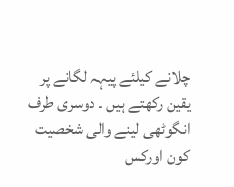چلانے کیلئے پیہہ لگانے پر یقین رکھتے ہیں ۔ دوسری طرف انگوٹھی لینے والی شخصیت کون اورکس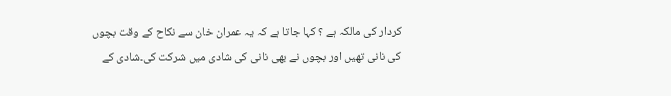کردار کی مالکہ ہے ؟ کہا جاتا ہے کہ یہ عمران خان سے نکاح کے وقت بچوں کی نانی تھیں اور بچوں نے بھی نانی کی شادی میں شرکت کی۔شادی کے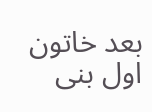بعد خاتون اول بنی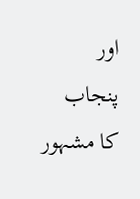اور پنجاب کا مشہور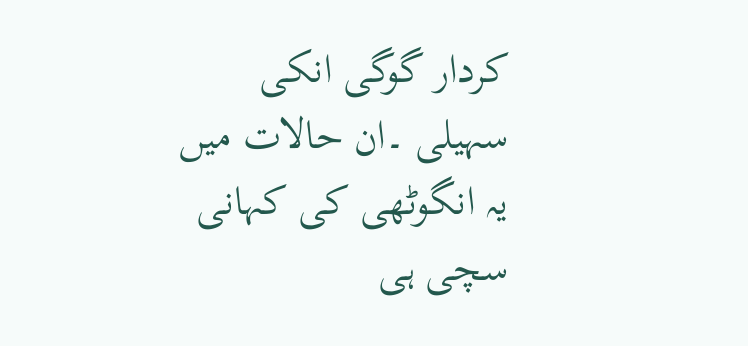کردار گوگی انکی سہیلی ۔ان حالات میں یہ انگوٹھی کی کہانی سچی ہی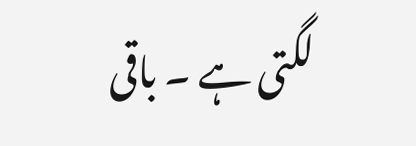لگتی ہے ۔ باقی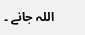اللہ جانے ۔